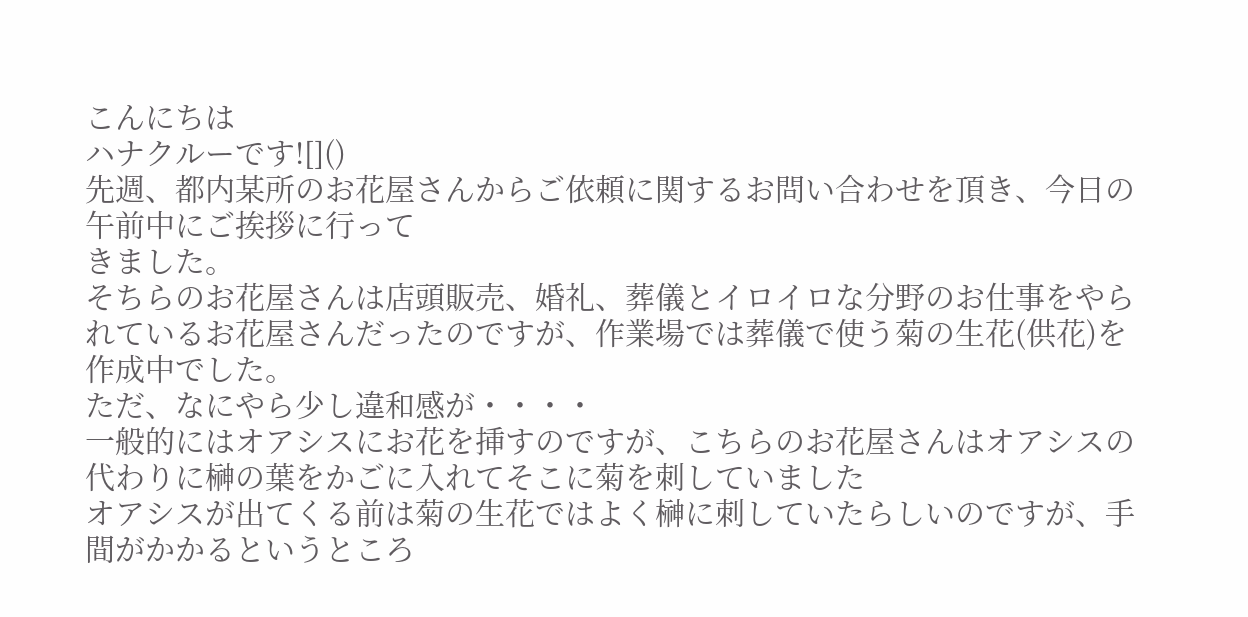こんにちは
ハナクルーです![]()
先週、都内某所のお花屋さんからご依頼に関するお問い合わせを頂き、今日の午前中にご挨拶に行って
きました。
そちらのお花屋さんは店頭販売、婚礼、葬儀とイロイロな分野のお仕事をやられているお花屋さんだったのですが、作業場では葬儀で使う菊の生花(供花)を作成中でした。
ただ、なにやら少し違和感が・・・・
一般的にはオアシスにお花を挿すのですが、こちらのお花屋さんはオアシスの代わりに榊の葉をかごに入れてそこに菊を刺していました
オアシスが出てくる前は菊の生花ではよく榊に刺していたらしいのですが、手間がかかるというところ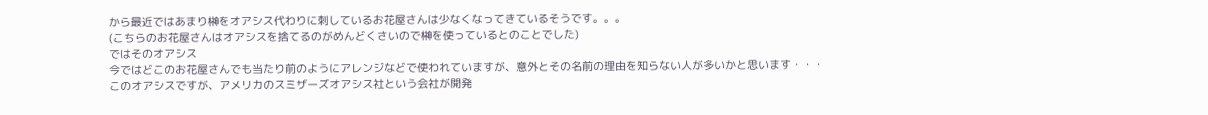から最近ではあまり榊をオアシス代わりに刺しているお花屋さんは少なくなってきているそうです。。。
(こちらのお花屋さんはオアシスを捨てるのがめんどくさいので榊を使っているとのことでした)
ではそのオアシス
今ではどこのお花屋さんでも当たり前のようにアレンジなどで使われていますが、意外とその名前の理由を知らない人が多いかと思います・・・
このオアシスですが、アメリカのスミザーズオアシス社という会社が開発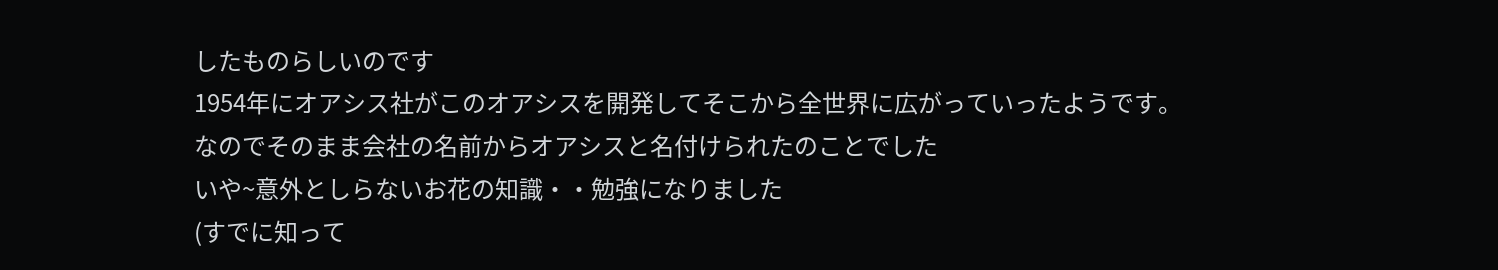したものらしいのです
1954年にオアシス社がこのオアシスを開発してそこから全世界に広がっていったようです。
なのでそのまま会社の名前からオアシスと名付けられたのことでした
いや~意外としらないお花の知識・・勉強になりました
(すでに知って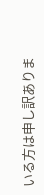いる方は申し訳ありま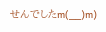せんでしたm(__)m)